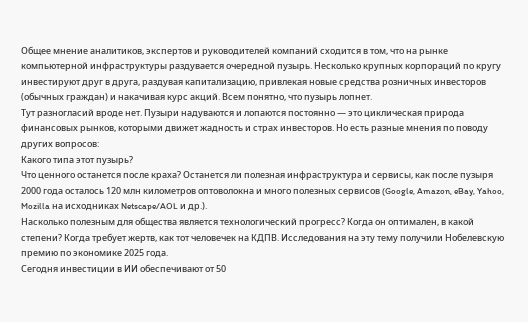Общее мнение аналитиков, экспертов и руководителей компаний сходится в том, что на рынке компьютерной инфраструктуры раздувается очередной пузырь. Несколько крупных корпораций по кругу инвестируют друг в друга, раздувая капитализацию, привлекая новые средства розничных инвесторов (обычных граждан) и накачивая курс акций. Всем понятно, что пузырь лопнет.
Тут разногласий вроде нет. Пузыри надуваются и лопаются постоянно — это циклическая природа финансовых рынков, которыми движет жадность и страх инвесторов. Но есть разные мнения по поводу других вопросов:
Какого типа этот пузырь?
Что ценного останется после краха? Останется ли полезная инфраструктура и сервисы, как после пузыря 2000 года осталось 120 млн километров оптоволокна и много полезных сервисов (Google, Amazon, eBay, Yahoo, Mozilla на исходниках Netscape/AOL и др.).
Насколько полезным для общества является технологический прогресс? Когда он оптимален, в какой степени? Когда требует жертв, как тот человечек на КДПВ. Исследования на эту тему получили Нобелевскую премию по экономике 2025 года.
Сегодня инвестиции в ИИ обеспечивают от 50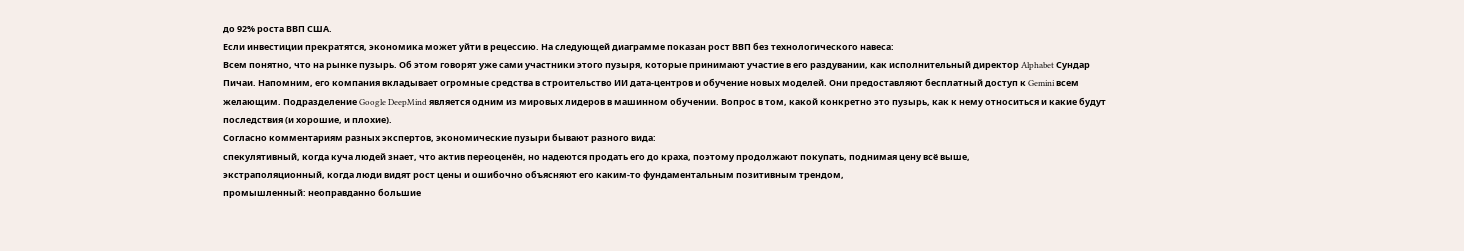до 92% роста ВВП США.
Если инвестиции прекратятся, экономика может уйти в рецессию. На следующей диаграмме показан рост ВВП без технологического навеса:
Всем понятно, что на рынке пузырь. Об этом говорят уже сами участники этого пузыря, которые принимают участие в его раздувании, как исполнительный директор Alphabet Сундар Пичаи. Напомним, его компания вкладывает огромные средства в строительство ИИ дата-центров и обучение новых моделей. Они предоставляют бесплатный доступ к Gemini всем желающим. Подразделение Google DeepMind является одним из мировых лидеров в машинном обучении. Вопрос в том, какой конкретно это пузырь, как к нему относиться и какие будут последствия (и хорошие, и плохие).
Согласно комментариям разных экспертов, экономические пузыри бывают разного вида:
спекулятивный, когда куча людей знает, что актив переоценён, но надеются продать его до краха, поэтому продолжают покупать, поднимая цену всё выше,
экстраполяционный, когда люди видят рост цены и ошибочно объясняют его каким-то фундаментальным позитивным трендом,
промышленный: неоправданно большие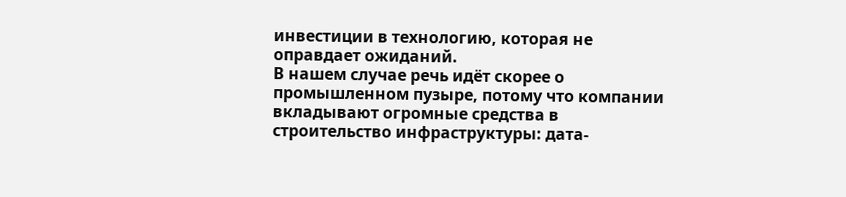инвестиции в технологию, которая не оправдает ожиданий.
В нашем случае речь идёт скорее о промышленном пузыре, потому что компании вкладывают огромные средства в строительство инфраструктуры: дата-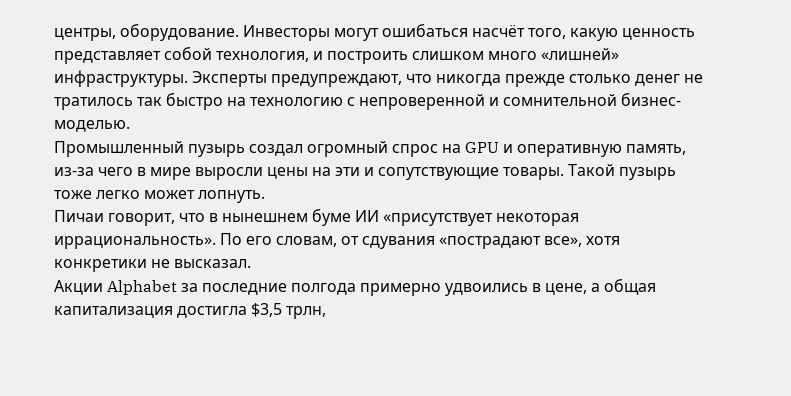центры, оборудование. Инвесторы могут ошибаться насчёт того, какую ценность представляет собой технология, и построить слишком много «лишней» инфраструктуры. Эксперты предупреждают, что никогда прежде столько денег не тратилось так быстро на технологию с непроверенной и сомнительной бизнес-моделью.
Промышленный пузырь создал огромный спрос на GPU и оперативную память, из-за чего в мире выросли цены на эти и сопутствующие товары. Такой пузырь тоже легко может лопнуть.
Пичаи говорит, что в нынешнем буме ИИ «присутствует некоторая иррациональность». По его словам, от сдувания «пострадают все», хотя конкретики не высказал.
Акции Alphabet за последние полгода примерно удвоились в цене, а общая капитализация достигла $3,5 трлн,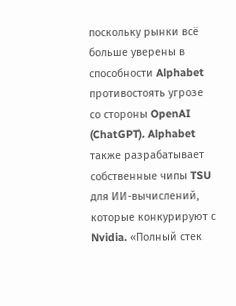поскольку рынки всё больше уверены в способности Alphabet противостоять угрозе со стороны OpenAI (ChatGPT). Alphabet также разрабатывает собственные чипы TSU для ИИ-вычислений, которые конкурируют с Nvidia. «Полный стек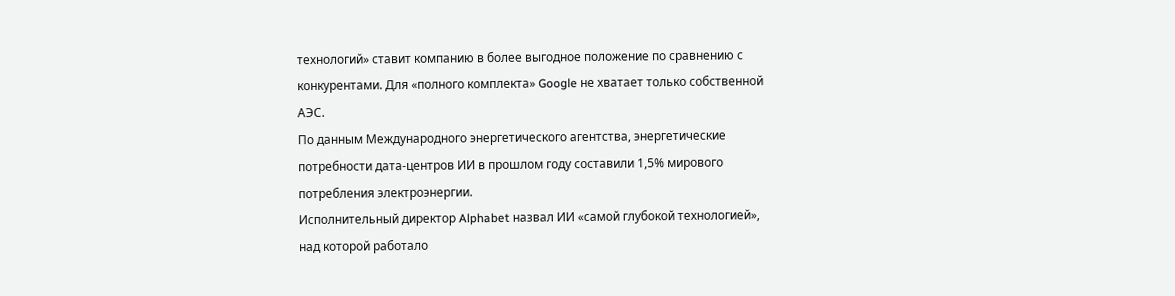технологий» ставит компанию в более выгодное положение по сравнению с конкурентами. Для «полного комплекта» Google не хватает только собственной АЭС.
По данным Международного энергетического агентства, энергетические потребности дата-центров ИИ в прошлом году составили 1,5% мирового потребления электроэнергии.
Исполнительный директор Alphabet назвал ИИ «самой глубокой технологией», над которой работало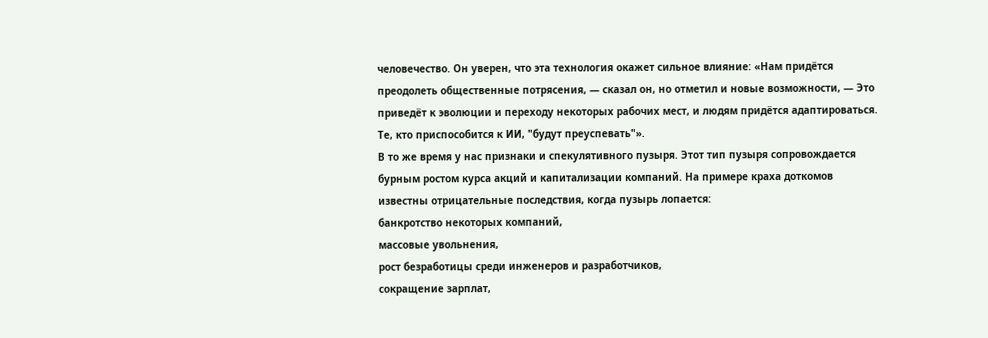человечество. Он уверен, что эта технология окажет сильное влияние: «Нам придётся преодолеть общественные потрясения, — сказал он, но отметил и новые возможности, — Это приведёт к эволюции и переходу некоторых рабочих мест, и людям придётся адаптироваться. Те, кто приспособится к ИИ, "будут преуспевать"».
В то же время у нас признаки и спекулятивного пузыря. Этот тип пузыря сопровождается бурным ростом курса акций и капитализации компаний. На примере краха доткомов известны отрицательные последствия, когда пузырь лопается:
банкротство некоторых компаний,
массовые увольнения,
рост безработицы среди инженеров и разработчиков,
сокращение зарплат,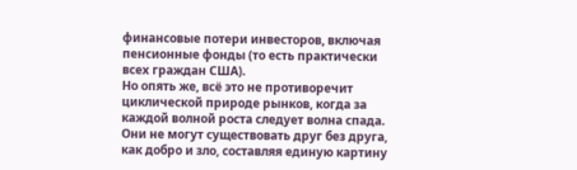финансовые потери инвесторов, включая пенсионные фонды (то есть практически всех граждан США).
Но опять же, всё это не противоречит циклической природе рынков, когда за каждой волной роста следует волна спада. Они не могут существовать друг без друга, как добро и зло, составляя единую картину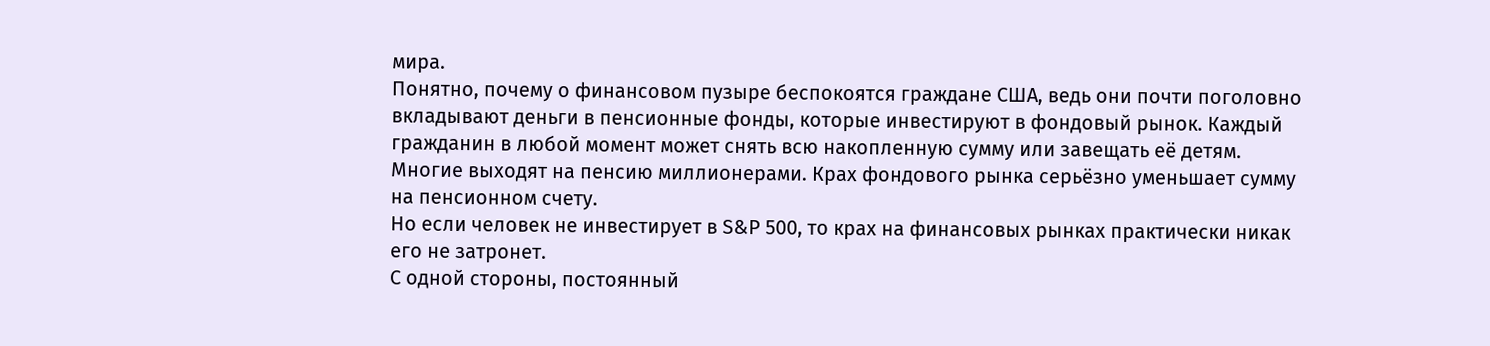мира.
Понятно, почему о финансовом пузыре беспокоятся граждане США, ведь они почти поголовно вкладывают деньги в пенсионные фонды, которые инвестируют в фондовый рынок. Каждый гражданин в любой момент может снять всю накопленную сумму или завещать её детям. Многие выходят на пенсию миллионерами. Крах фондового рынка серьёзно уменьшает сумму на пенсионном счету.
Но если человек не инвестирует в S&P 500, то крах на финансовых рынках практически никак его не затронет.
С одной стороны, постоянный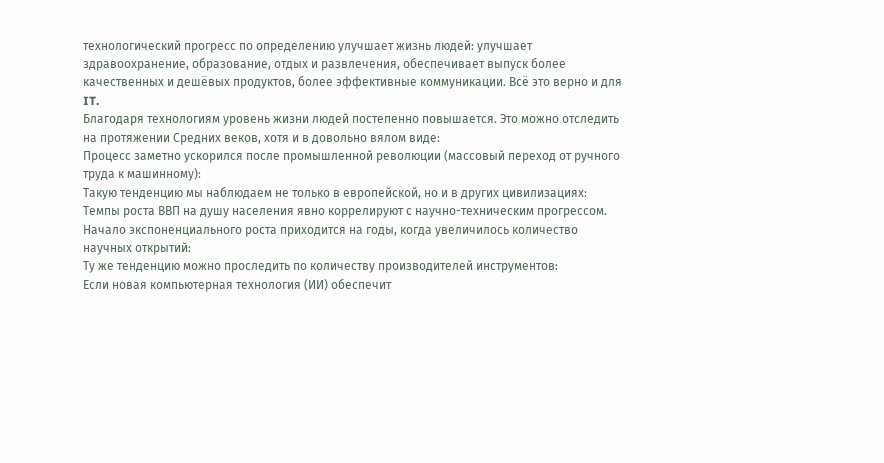технологический прогресс по определению улучшает жизнь людей: улучшает здравоохранение, образование, отдых и развлечения, обеспечивает выпуск более качественных и дешёвых продуктов, более эффективные коммуникации. Всё это верно и для IT.
Благодаря технологиям уровень жизни людей постепенно повышается. Это можно отследить на протяжении Средних веков, хотя и в довольно вялом виде:
Процесс заметно ускорился после промышленной революции (массовый переход от ручного труда к машинному):
Такую тенденцию мы наблюдаем не только в европейской, но и в других цивилизациях:
Темпы роста ВВП на душу населения явно коррелируют с научно-техническим прогрессом. Начало экспоненциального роста приходится на годы, когда увеличилось количество научных открытий:
Ту же тенденцию можно проследить по количеству производителей инструментов:
Если новая компьютерная технология (ИИ) обеспечит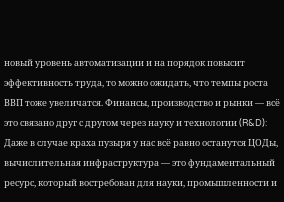новый уровень автоматизации и на порядок повысит эффективность труда, то можно ожидать, что темпы роста ВВП тоже увеличатся. Финансы, производство и рынки — всё это связано друг с другом через науку и технологии (R&D):
Даже в случае краха пузыря у нас всё равно останутся ЦОДы, вычислительная инфраструктура — это фундаментальный ресурс, который востребован для науки, промышленности и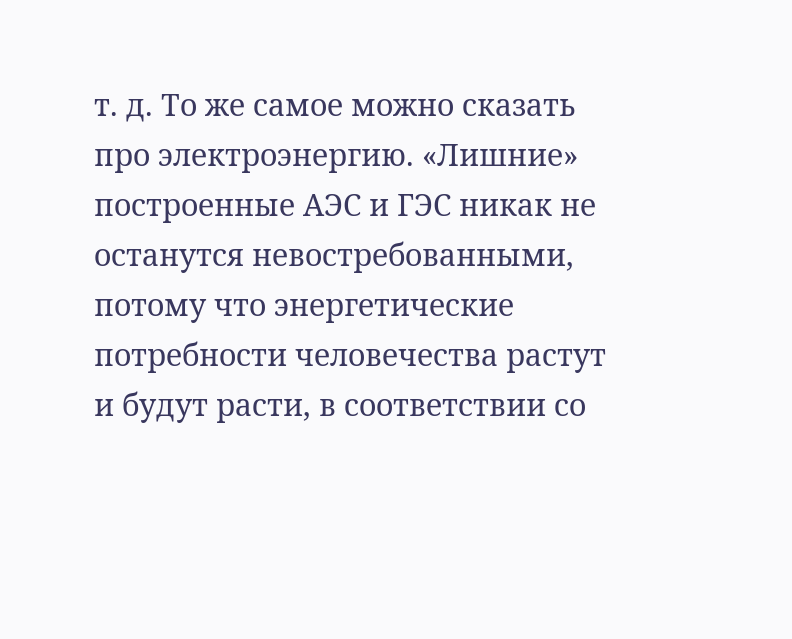т. д. То же самое можно сказать про электроэнергию. «Лишние» построенные АЭС и ГЭС никак не останутся невостребованными, потому что энергетические потребности человечества растут и будут расти, в соответствии со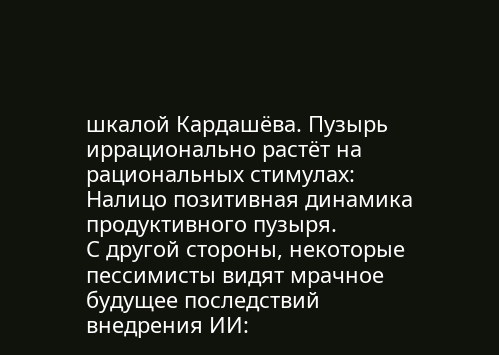шкалой Кардашёва. Пузырь иррационально растёт на рациональных стимулах:
Налицо позитивная динамика продуктивного пузыря.
С другой стороны, некоторые пессимисты видят мрачное будущее последствий внедрения ИИ: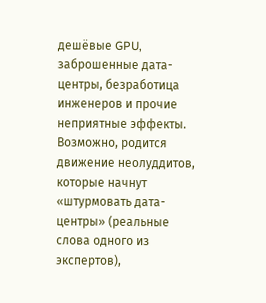дешёвые GPU, заброшенные дата-центры, безработица инженеров и прочие неприятные эффекты. Возможно, родится движение неолуддитов, которые начнут «штурмовать дата-центры» (реальные слова одного из экспертов),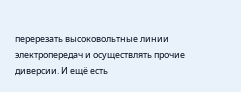перерезать высоковольтные линии электропередач и осуществлять прочие диверсии. И ещё есть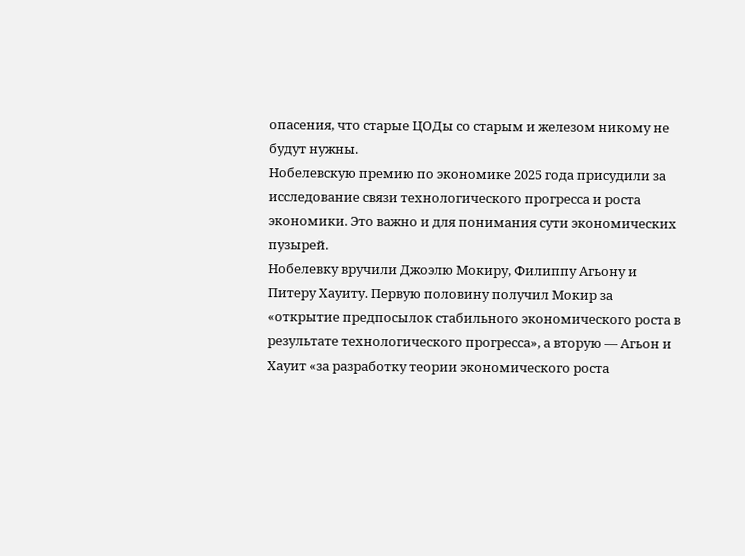опасения, что старые ЦОДы со старым и железом никому не будут нужны.
Нобелевскую премию по экономике 2025 года присудили за исследование связи технологического прогресса и роста экономики. Это важно и для понимания сути экономических пузырей.
Нобелевку вручили Джоэлю Мокиру, Филиппу Агьону и Питеру Хауиту. Первую половину получил Мокир за «открытие предпосылок стабильного экономического роста в результате технологического прогресса», а вторую — Агьон и Хауит «за разработку теории экономического роста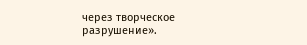через творческое разрушение».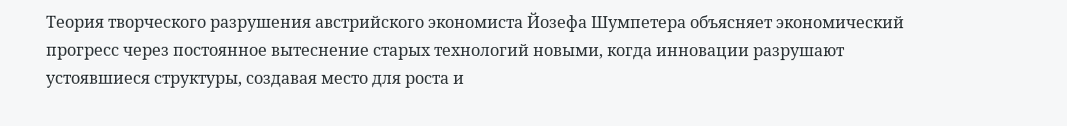Теория творческого разрушения австрийского экономиста Йозефа Шумпетера объясняет экономический прогресс через постоянное вытеснение старых технологий новыми, когда инновации разрушают устоявшиеся структуры, создавая место для роста и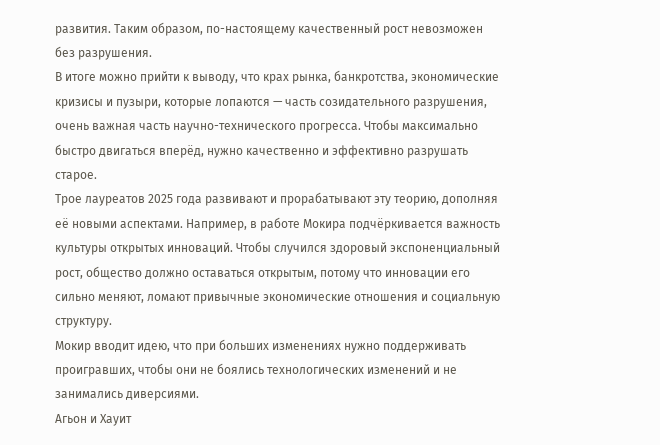развития. Таким образом, по-настоящему качественный рост невозможен без разрушения.
В итоге можно прийти к выводу, что крах рынка, банкротства, экономические кризисы и пузыри, которые лопаются — часть созидательного разрушения, очень важная часть научно-технического прогресса. Чтобы максимально быстро двигаться вперёд, нужно качественно и эффективно разрушать старое.
Трое лауреатов 2025 года развивают и прорабатывают эту теорию, дополняя её новыми аспектами. Например, в работе Мокира подчёркивается важность культуры открытых инноваций. Чтобы случился здоровый экспоненциальный рост, общество должно оставаться открытым, потому что инновации его сильно меняют, ломают привычные экономические отношения и социальную структуру.
Мокир вводит идею, что при больших изменениях нужно поддерживать проигравших, чтобы они не боялись технологических изменений и не занимались диверсиями.
Агьон и Хауит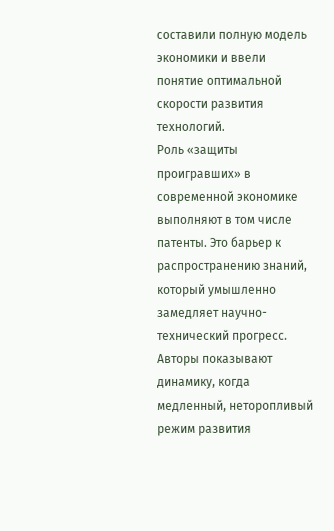составили полную модель экономики и ввели понятие оптимальной скорости развития технологий.
Роль «защиты проигравших» в современной экономике выполняют в том числе патенты. Это барьер к распространению знаний, который умышленно замедляет научно-технический прогресс. Авторы показывают динамику, когда медленный, неторопливый режим развития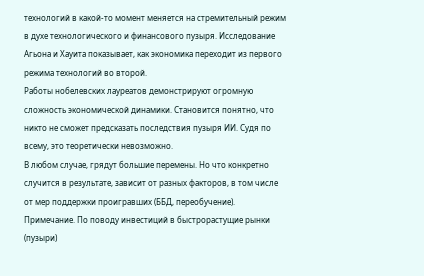технологий в какой-то момент меняется на стремительный режим в духе технологического и финансового пузыря. Исследование Агьона и Хауита показывает, как экономика переходит из первого режима технологий во второй.
Работы нобелевских лауреатов демонстрируют огромную сложность экономической динамики. Становится понятно, что никто не сможет предсказать последствия пузыря ИИ. Судя по всему, это теоретически невозможно.
В любом случае, грядут большие перемены. Но что конкретно случится в результате, зависит от разных факторов, в том числе от мер поддержки проигравших (ББД, переобучение).
Примечание. По поводу инвестиций в быстрорастущие рынки (пузыри)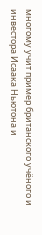многому учит пример британского учёного и инвестора Исаака Ньютона и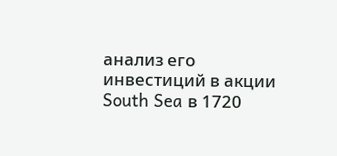анализ его инвестиций в акции South Sea в 1720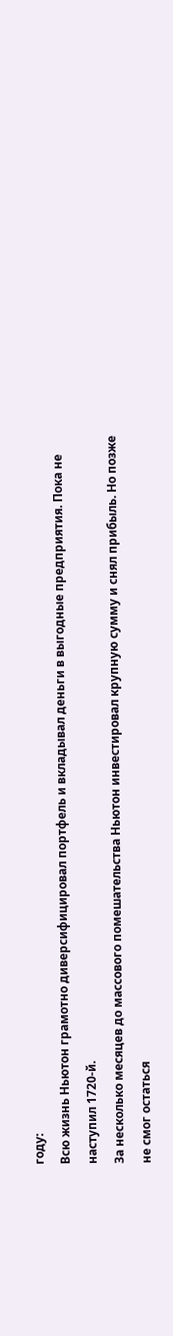году:
Всю жизнь Ньютон грамотно диверсифицировал портфель и вкладывал деньги в выгодные предприятия. Пока не наступил 1720-й.
За несколько месяцев до массового помешательства Ньютон инвестировал крупную сумму и снял прибыль. Но позже не смог остаться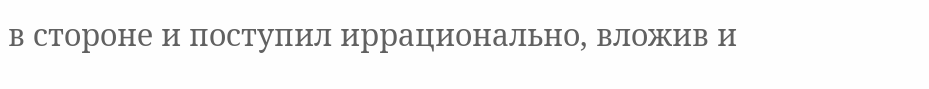в стороне и поступил иррационально, вложив и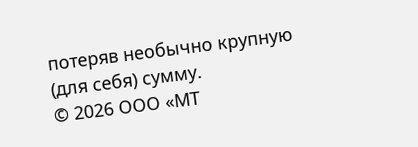потеряв необычно крупную (для себя) сумму.
© 2026 ООО «МТ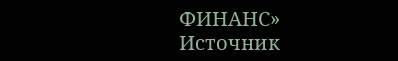ФИНАНС»
Источник